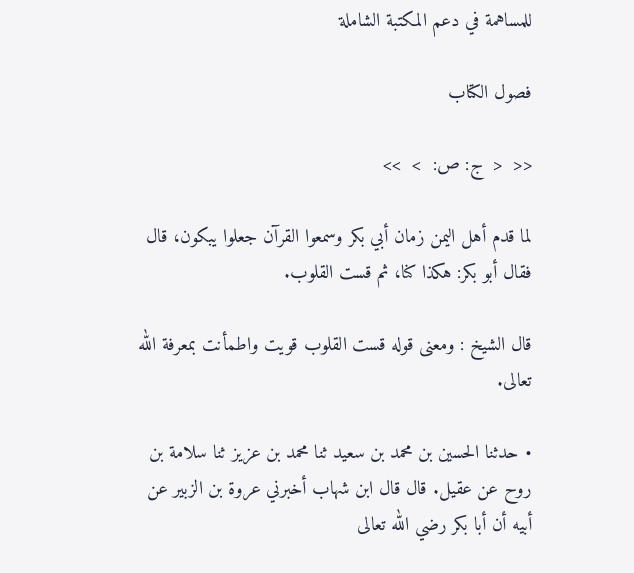للمساهمة في دعم المكتبة الشاملة

فصول الكتاب

<<  <  ج: ص:  >  >>

لما قدم أهل اليمن زمان أبي بكر وسمعوا القرآن جعلوا يبكون، قال فقال أبو بكر: هكذا كنا، ثم قست القلوب.

قال الشيخ : ومعنى قوله قست القلوب قويت واطمأنت بمعرفة الله تعالى.

• حدثنا الحسين بن محمد بن سعيد ثنا محمد بن عزيز ثنا سلامة بن روح عن عقيل. قال قال ابن شهاب أخبرني عروة بن الزبير عن أبيه أن أبا بكر رضي الله تعالى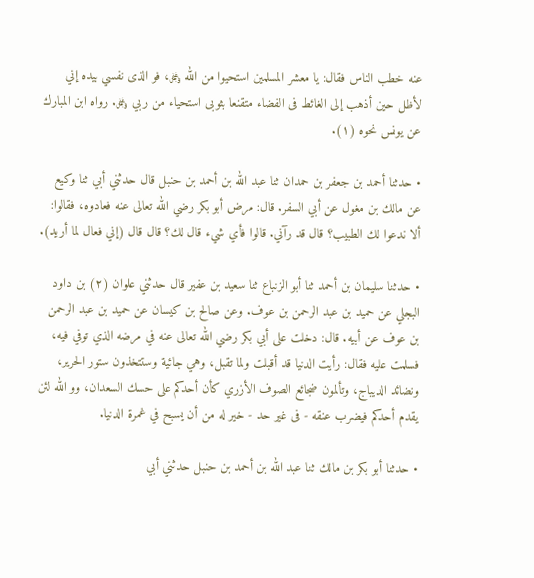عنه خطب الناس فقال: يا معشر المسلمين استحيوا من الله ﷿، فو الذى نفسي بيده إني لأظل حين أذهب إلى الغائط فى الفضاء متقنعا بثوبى استحياء من ربي ﷿. رواه ابن المبارك عن يونس نحوه (١).

• حدثنا أحمد بن جعفر بن حمدان ثنا عبد الله بن أحمد بن حنبل قال حدثني أبي ثنا وكيع عن مالك بن مغول عن أبي السفر. قال: مرض أبو بكر رضي الله تعالى عنه فعادوه، فقالوا: ألا ندعوا لك الطبيب؟ قال قد رآني. قالوا فأي شيء قال لك؟ قال قال (إني فعال لما أريد).

• حدثنا سليمان بن أحمد ثنا أبو الزنباع ثنا سعيد بن عفير قال حدثني علوان (٢) بن داود البجلي عن حميد بن عبد الرحمن بن عوف. وعن صالح بن كيسان عن حميد بن عبد الرحمن بن عوف عن أبيه. قال: دخلت على أبي بكر رضي الله تعالى عنه في مرضه الذي توفي فيه، فسلمت عليه فقال: رأيت الدنيا قد أقبلت ولما تقبل، وهي جائية وستتخذون ستور الحرير، ونضائد الديباج، وتألمون ضجائع الصوف الأزري كأن أحدكم على حسك السعدان، وو الله لئن يقدم أحدكم فيضرب عنقه - فى غير حد - خير له من أن يسبح في غمرة الدنيا.

• حدثنا أبو بكر بن مالك ثنا عبد الله بن أحمد بن حنبل حدثني أبي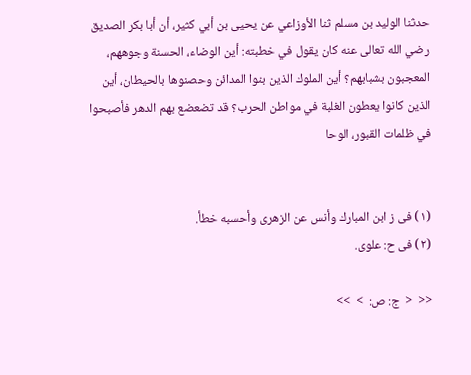حدثنا الوليد بن مسلم ثنا الأوزاعي عن يحيى بن أبي كثير، أن أبا بكر الصديق رضي الله تعالى عنه كان يقول في خطبته: أين الوضاء، الحسنة وجوههم، المعجبون بشبابهم؟ أين الملوك الذين بنوا المدائن وحصنوها بالحيطان، أين الذين كانوا يعطون الغلبة في مواطن الحرب؟ قد تضعضع بهم الدهر فأصبحوا في ظلمات القبور، الوحا


(١) فى ز ابن المبارك وأنس عن الزهرى وأحسبه خطأ.
(٢) فى ح: علوى.

<<  <  ج: ص:  >  >>